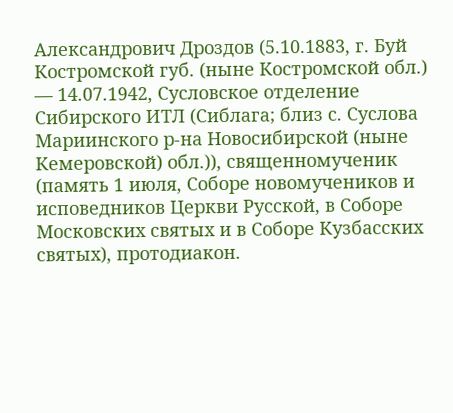Александрович Дроздов (5.10.1883, г. Буй Костромской губ. (ныне Костромской обл.) — 14.07.1942, Сусловское отделение Сибирского ИТЛ (Сиблага; близ с. Суслова Мариинского р-на Новосибирской (ныне Кемеровской) обл.)), священномученик (память 1 июля, Соборе новомучеников и исповедников Церкви Русской, в Соборе Московских святых и в Соборе Кузбасских святых), протодиакон.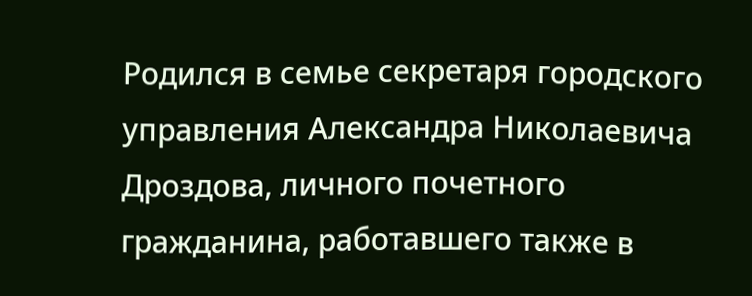Родился в семье секретаря городского управления Александра Николаевича Дроздова, личного почетного гражданина, работавшего также в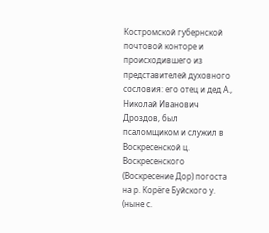Костромской губернской почтовой конторе и происходившего из представителей духовного сословия: его отец и дед А., Николай Иванович Дроздов, был псаломщиком и служил в Воскресенской ц. Воскресенского (Воскресение Дор) погоста на р. Корёге Буйского у. (ныне с.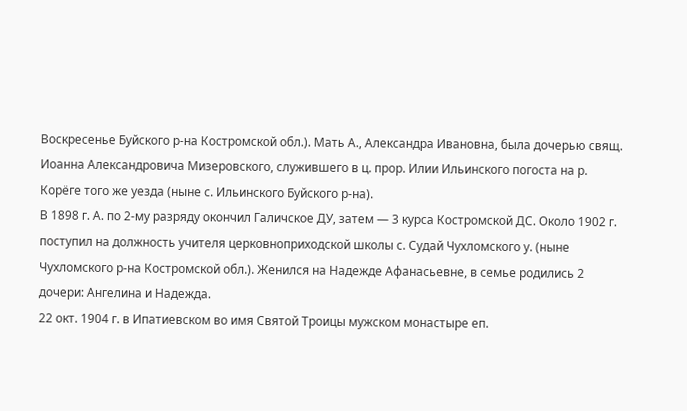Воскресенье Буйского р-на Костромской обл.). Мать А., Александра Ивановна, была дочерью свящ. Иоанна Александровича Мизеровского, служившего в ц. прор. Илии Ильинского погоста на р. Корёге того же уезда (ныне с. Ильинского Буйского р-на).
В 1898 г. А. по 2-му разряду окончил Галичское ДУ, затем — 3 курса Костромской ДС. Около 1902 г. поступил на должность учителя церковноприходской школы с. Судай Чухломского у. (ныне Чухломского р-на Костромской обл.). Женился на Надежде Афанасьевне, в семье родились 2 дочери: Ангелина и Надежда.
22 окт. 1904 г. в Ипатиевском во имя Святой Троицы мужском монастыре еп.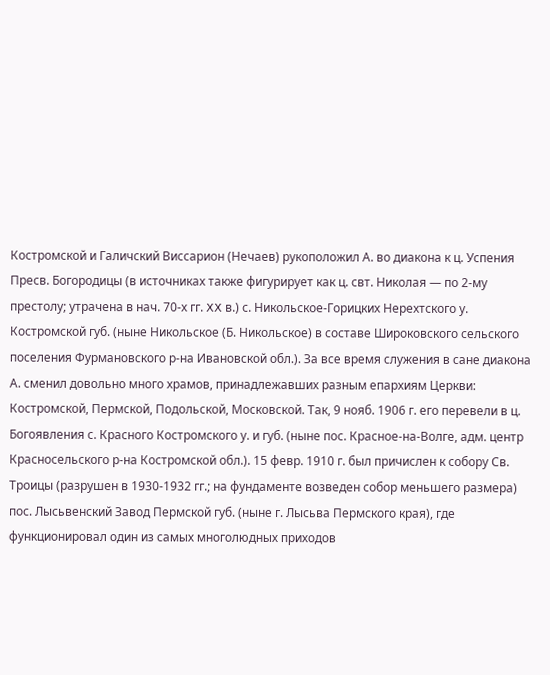Костромской и Галичский Виссарион (Нечаев) рукоположил А. во диакона к ц. Успения Пресв. Богородицы (в источниках также фигурирует как ц. свт. Николая — по 2-му престолу; утрачена в нач. 70-х гг. XX в.) с. Никольское-Горицких Нерехтского у. Костромской губ. (ныне Никольское (Б. Никольское) в составе Широковского сельского поселения Фурмановского р-на Ивановской обл.). За все время служения в сане диакона А. сменил довольно много храмов, принадлежавших разным епархиям Церкви: Костромской, Пермской, Подольской, Московской. Так, 9 нояб. 1906 г. его перевели в ц. Богоявления с. Красного Костромского у. и губ. (ныне пос. Красное-на-Волге, адм. центр Красносельского р-на Костромской обл.). 15 февр. 1910 г. был причислен к собору Св. Троицы (разрушен в 1930-1932 гг.; на фундаменте возведен собор меньшего размера) пос. Лысьвенский Завод Пермской губ. (ныне г. Лысьва Пермского края), где функционировал один из самых многолюдных приходов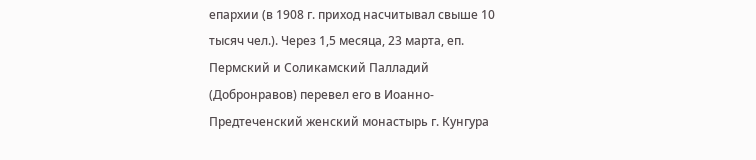епархии (в 1908 г. приход насчитывал свыше 10 тысяч чел.). Через 1,5 месяца, 23 марта, еп. Пермский и Соликамский Палладий (Добронравов) перевел его в Иоанно-Предтеченский женский монастырь г. Кунгура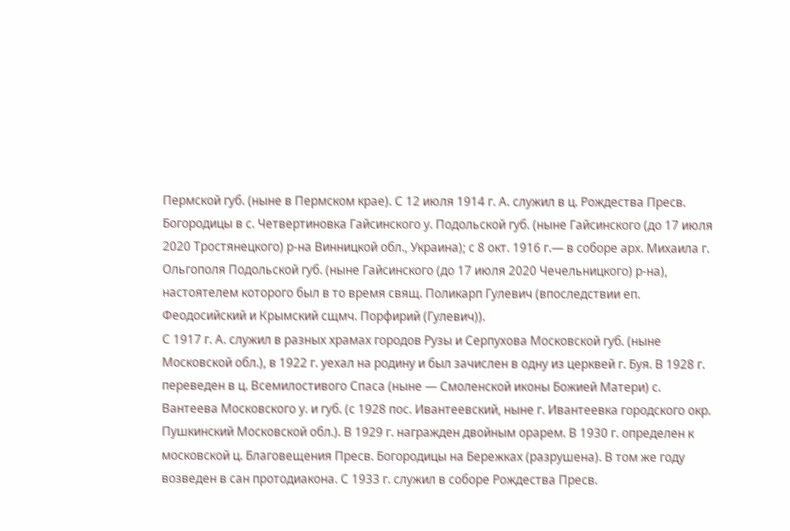Пермской губ. (ныне в Пермском крае). С 12 июля 1914 г. А. служил в ц. Рождества Пресв. Богородицы в с. Четвертиновка Гайсинского у. Подольской губ. (ныне Гайсинского (до 17 июля 2020 Тростянецкого) р-на Винницкой обл., Украина); с 8 окт. 1916 г.— в соборе арх. Михаила г. Ольгополя Подольской губ. (ныне Гайсинского (до 17 июля 2020 Чечельницкого) р-на), настоятелем которого был в то время свящ. Поликарп Гулевич (впоследствии еп. Феодосийский и Крымский сщмч. Порфирий (Гулевич)).
С 1917 г. А. служил в разных храмах городов Рузы и Серпухова Московской губ. (ныне Московской обл.), в 1922 г. уехал на родину и был зачислен в одну из церквей г. Буя. В 1928 г. переведен в ц. Всемилостивого Спаса (ныне — Смоленской иконы Божией Матери) с. Вантеева Московского у. и губ. (с 1928 пос. Ивантеевский, ныне г. Ивантеевка городского окр. Пушкинский Московской обл.). В 1929 г. награжден двойным орарем. В 1930 г. определен к московской ц. Благовещения Пресв. Богородицы на Бережках (разрушена). В том же году возведен в сан протодиакона. С 1933 г. служил в соборе Рождества Пресв.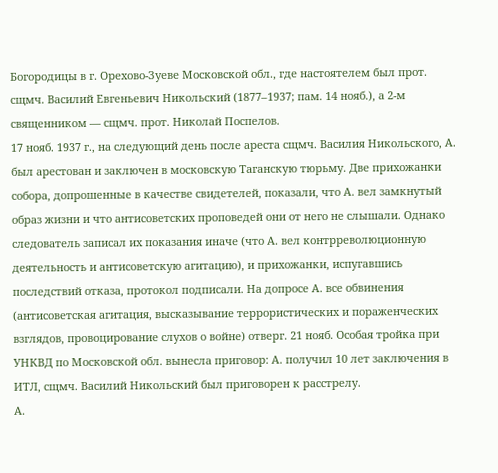Богородицы в г. Орехово-Зуеве Московской обл., где настоятелем был прот. сщмч. Василий Евгеньевич Никольский (1877–1937; пам. 14 нояб.), а 2-м священником — сщмч. прот. Николай Поспелов.
17 нояб. 1937 г., на следующий день после ареста сщмч. Василия Никольского, А. был арестован и заключен в московскую Таганскую тюрьму. Две прихожанки собора, допрошенные в качестве свидетелей, показали, что А. вел замкнутый образ жизни и что антисоветских проповедей они от него не слышали. Однако следователь записал их показания иначе (что А. вел контрреволюционную деятельность и антисоветскую агитацию), и прихожанки, испугавшись последствий отказа, протокол подписали. На допросе А. все обвинения (антисоветская агитация, высказывание террористических и пораженческих взглядов, провоцирование слухов о войне) отверг. 21 нояб. Особая тройка при УНКВД по Московской обл. вынесла приговор: А. получил 10 лет заключения в ИТЛ, сщмч. Василий Никольский был приговорен к расстрелу.
А.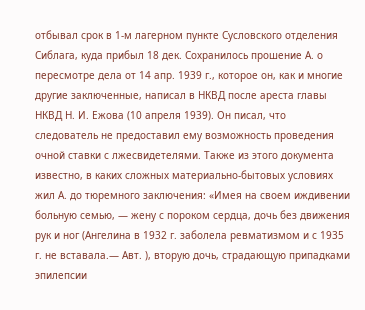отбывал срок в 1-м лагерном пункте Сусловского отделения Сиблага, куда прибыл 18 дек. Сохранилось прошение А. о пересмотре дела от 14 апр. 1939 г., которое он, как и многие другие заключенные, написал в НКВД после ареста главы НКВД Н. И. Ежова (10 апреля 1939). Он писал, что следователь не предоставил ему возможность проведения очной ставки с лжесвидетелями. Также из этого документа известно, в каких сложных материально-бытовых условиях жил А. до тюремного заключения: «Имея на своем иждивении больную семью, — жену с пороком сердца, дочь без движения рук и ног (Ангелина в 1932 г. заболела ревматизмом и с 1935 г. не вставала.— Авт. ), вторую дочь, страдающую припадками эпилепсии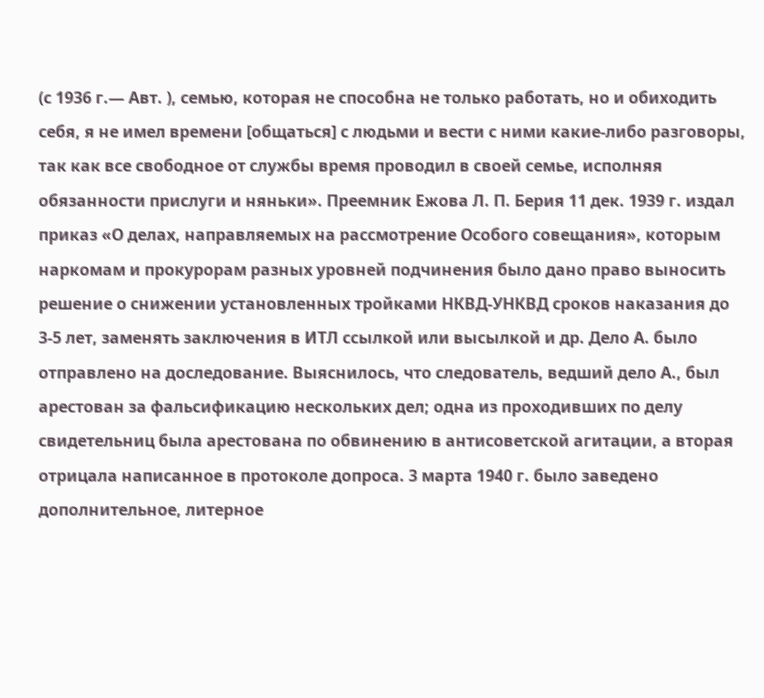(с 1936 г.— Авт. ), семью, которая не способна не только работать, но и обиходить себя, я не имел времени [общаться] с людьми и вести с ними какие-либо разговоры, так как все свободное от службы время проводил в своей семье, исполняя обязанности прислуги и няньки». Преемник Ежова Л. П. Берия 11 дек. 1939 г. издал приказ «О делах, направляемых на рассмотрение Особого совещания», которым наркомам и прокурорам разных уровней подчинения было дано право выносить решение о снижении установленных тройками НКВД-УНКВД сроков наказания до 3-5 лет, заменять заключения в ИТЛ ссылкой или высылкой и др. Дело А. было отправлено на доследование. Выяснилось, что следователь, ведший дело А., был арестован за фальсификацию нескольких дел; одна из проходивших по делу свидетельниц была арестована по обвинению в антисоветской агитации, а вторая отрицала написанное в протоколе допроса. 3 марта 1940 г. было заведено дополнительное, литерное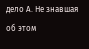дело А. Не знавшая об этом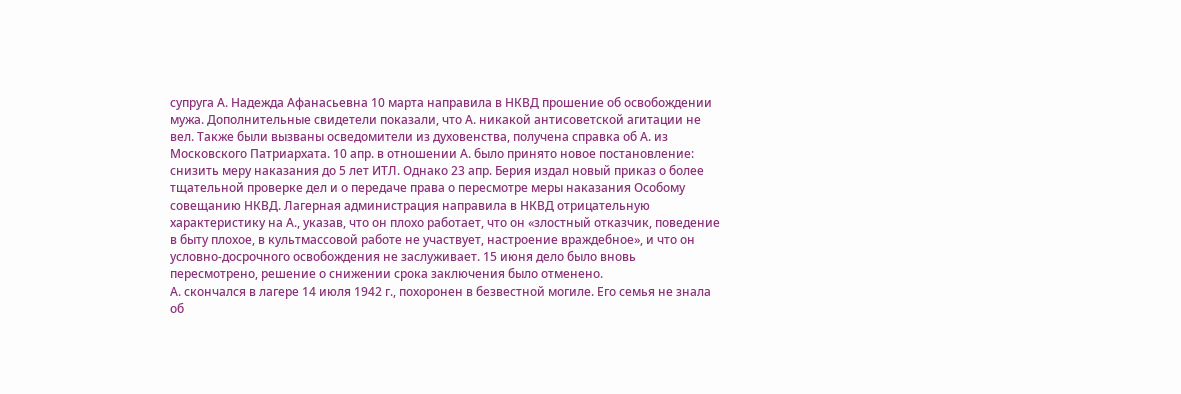супруга А. Надежда Афанасьевна 10 марта направила в НКВД прошение об освобождении мужа. Дополнительные свидетели показали, что А. никакой антисоветской агитации не вел. Также были вызваны осведомители из духовенства, получена справка об А. из Московского Патриархата. 10 апр. в отношении А. было принято новое постановление: снизить меру наказания до 5 лет ИТЛ. Однако 23 апр. Берия издал новый приказ о более тщательной проверке дел и о передаче права о пересмотре меры наказания Особому совещанию НКВД. Лагерная администрация направила в НКВД отрицательную характеристику на А., указав, что он плохо работает, что он «злостный отказчик, поведение в быту плохое, в культмассовой работе не участвует, настроение враждебное», и что он условно-досрочного освобождения не заслуживает. 15 июня дело было вновь пересмотрено, решение о снижении срока заключения было отменено.
А. скончался в лагере 14 июля 1942 г., похоронен в безвестной могиле. Его семья не знала об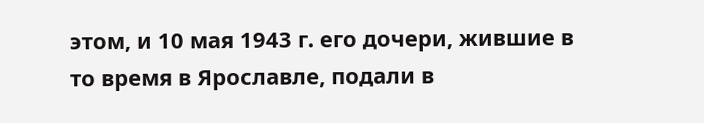этом, и 10 мая 1943 г. его дочери, жившие в то время в Ярославле, подали в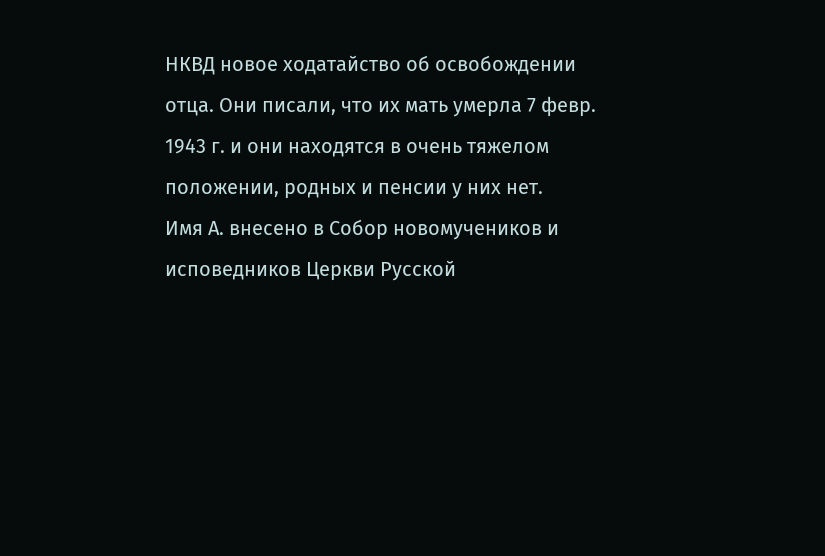НКВД новое ходатайство об освобождении отца. Они писали, что их мать умерла 7 февр. 1943 г. и они находятся в очень тяжелом положении, родных и пенсии у них нет.
Имя А. внесено в Собор новомучеников и исповедников Церкви Русской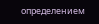определением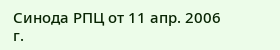Синода РПЦ от 11 апр. 2006 г.